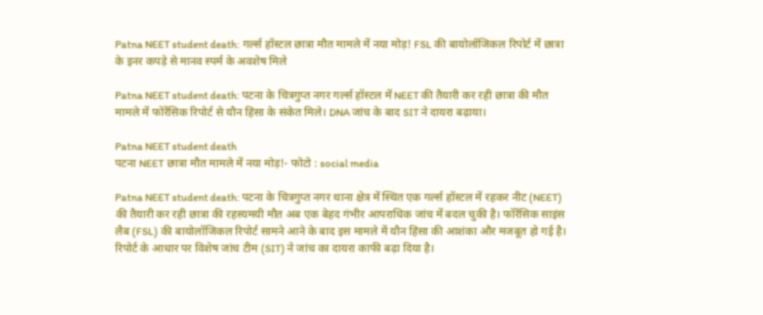Patna NEET student death: गर्ल्स हॉस्टल छात्रा मौत मामले में नया मोड़! FSL की बायोलॉजिकल रिपोर्ट में छात्रा के इनर कपड़े से मानव स्पर्म के अवशेष मिले

Patna NEET student death: पटना के चित्रगुप्त नगर गर्ल्स हॉस्टल में NEET की तैयारी कर रही छात्रा की मौत मामले में फोरेंसिक रिपोर्ट से यौन हिंसा के संकेत मिले। DNA जांच के बाद SIT ने दायरा बढ़ाया।

Patna NEET student death
पटना NEET छात्रा मौत मामले में नया मोड़!- फोटो : social media

Patna NEET student death: पटना के चित्रगुप्त नगर थाना क्षेत्र में स्थित एक गर्ल्स हॉस्टल में रहकर नीट (NEET) की तैयारी कर रही छात्रा की रहस्यमयी मौत अब एक बेहद गंभीर आपराधिक जांच में बदल चुकी है। फॉरेंसिक साइंस लैब (FSL) की बायोलॉजिकल रिपोर्ट सामने आने के बाद इस मामले में यौन हिंसा की आशंका और मजबूत हो गई है। रिपोर्ट के आधार पर विशेष जांच टीम (SIT) ने जांच का दायरा काफी बढ़ा दिया है।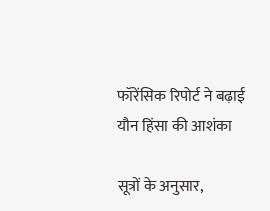फॉरेंसिक रिपोर्ट ने बढ़ाई यौन हिंसा की आशंका

सूत्रों के अनुसार,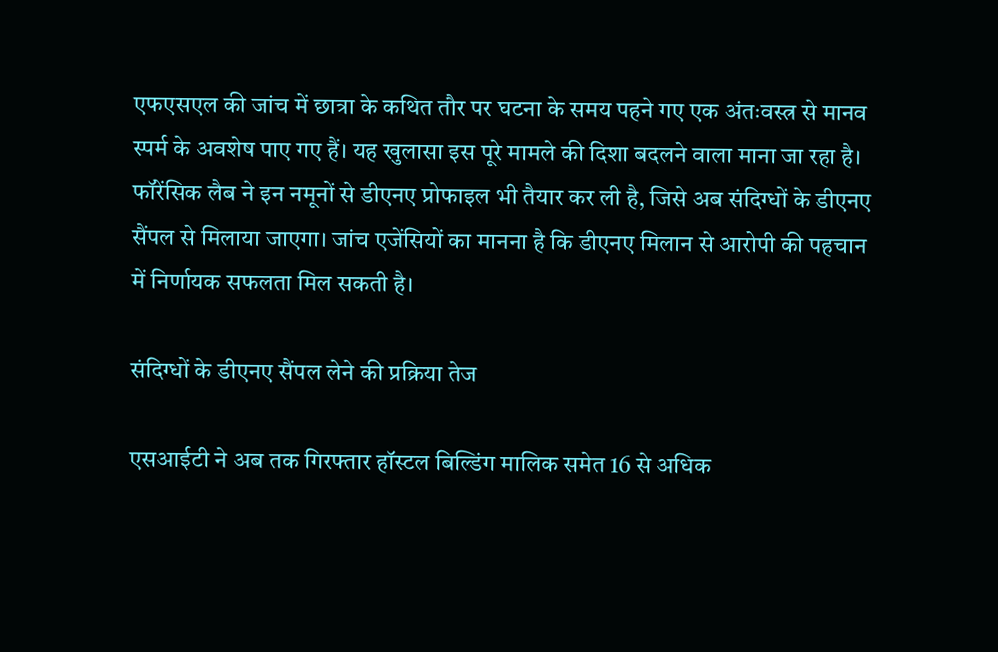एफएसएल की जांच में छात्रा के कथित तौर पर घटना के समय पहने गए एक अंतःवस्त्र से मानव स्पर्म के अवशेष पाए गए हैं। यह खुलासा इस पूरे मामले की दिशा बदलने वाला माना जा रहा है। फॉरेंसिक लैब ने इन नमूनों से डीएनए प्रोफाइल भी तैयार कर ली है, जिसे अब संदिग्धों के डीएनए सैंपल से मिलाया जाएगा। जांच एजेंसियों का मानना है कि डीएनए मिलान से आरोपी की पहचान में निर्णायक सफलता मिल सकती है।

संदिग्धों के डीएनए सैंपल लेने की प्रक्रिया तेज

एसआईटी ने अब तक गिरफ्तार हॉस्टल बिल्डिंग मालिक समेत 16 से अधिक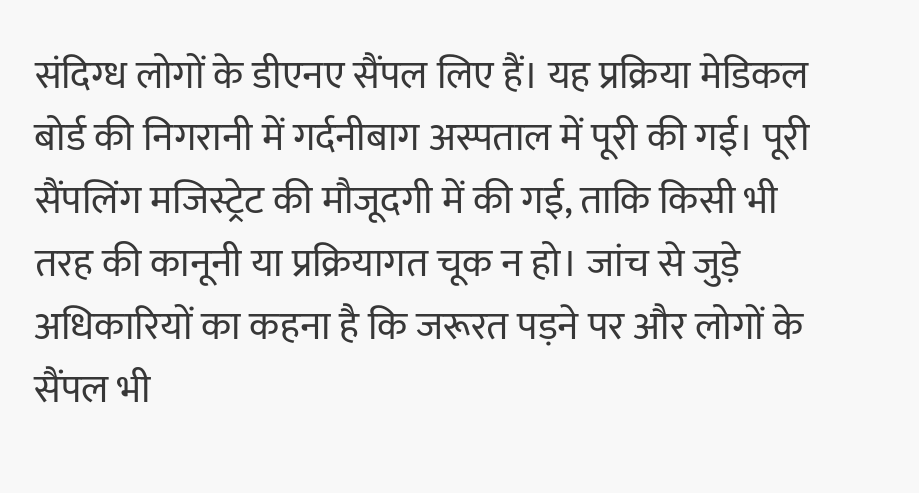संदिग्ध लोगों के डीएनए सैंपल लिए हैं। यह प्रक्रिया मेडिकल बोर्ड की निगरानी में गर्दनीबाग अस्पताल में पूरी की गई। पूरी सैंपलिंग मजिस्ट्रेट की मौजूदगी में की गई, ताकि किसी भी तरह की कानूनी या प्रक्रियागत चूक न हो। जांच से जुड़े अधिकारियों का कहना है कि जरूरत पड़ने पर और लोगों के सैंपल भी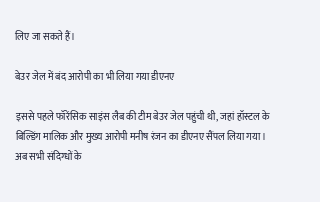लिए जा सकते हैं।

बेउर जेल में बंद आरोपी का भी लिया गया डीएनए

इससे पहले फॉरेंसिक साइंस लैब की टीम बेउर जेल पहुंची थी, जहां हॉस्टल के बिल्डिंग मालिक और मुख्य आरोपी मनीष रंजन का डीएनए सैंपल लिया गया। अब सभी संदिग्धों के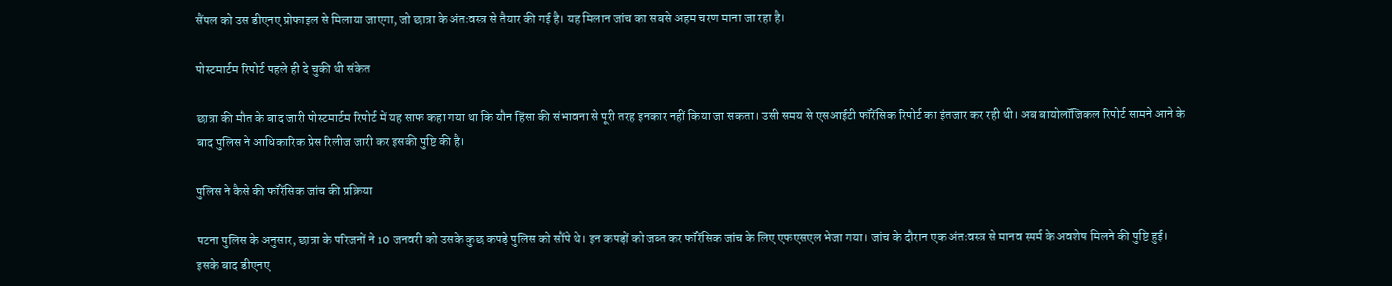सैंपल को उस डीएनए प्रोफाइल से मिलाया जाएगा, जो छात्रा के अंतःवस्त्र से तैयार की गई है। यह मिलान जांच का सबसे अहम चरण माना जा रहा है।

पोस्टमार्टम रिपोर्ट पहले ही दे चुकी थी संकेत

छात्रा की मौत के बाद जारी पोस्टमार्टम रिपोर्ट में यह साफ कहा गया था कि यौन हिंसा की संभावना से पूरी तरह इनकार नहीं किया जा सकता। उसी समय से एसआईटी फॉरेंसिक रिपोर्ट का इंतजार कर रही थी। अब बायोलॉजिकल रिपोर्ट सामने आने के बाद पुलिस ने आधिकारिक प्रेस रिलीज जारी कर इसकी पुष्टि की है।

पुलिस ने कैसे की फॉरेंसिक जांच की प्रक्रिया

पटना पुलिस के अनुसार, छात्रा के परिजनों ने 10 जनवरी को उसके कुछ कपड़े पुलिस को सौंपे थे। इन कपड़ों को जब्त कर फॉरेंसिक जांच के लिए एफएसएल भेजा गया। जांच के दौरान एक अंतःवस्त्र से मानव स्पर्म के अवशेष मिलने की पुष्टि हुई। इसके बाद डीएनए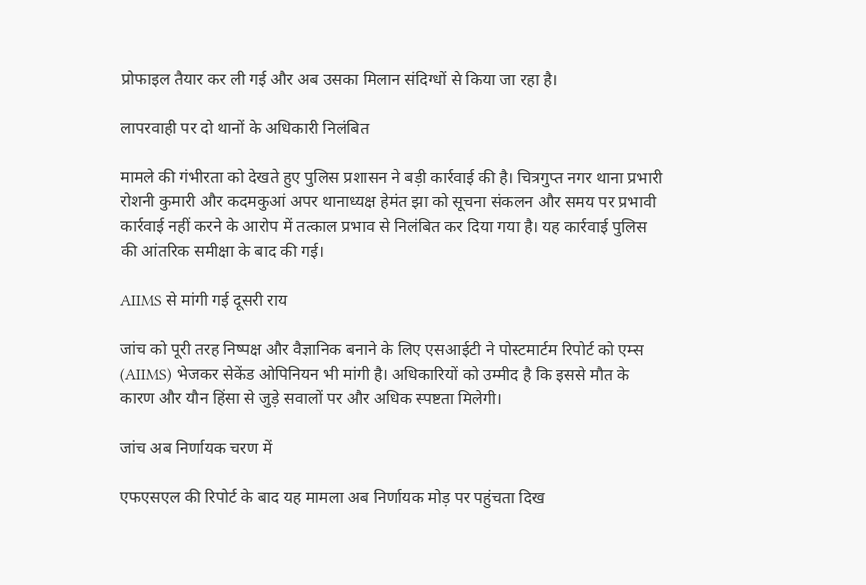प्रोफाइल तैयार कर ली गई और अब उसका मिलान संदिग्धों से किया जा रहा है।

लापरवाही पर दो थानों के अधिकारी निलंबित

मामले की गंभीरता को देखते हुए पुलिस प्रशासन ने बड़ी कार्रवाई की है। चित्रगुप्त नगर थाना प्रभारी रोशनी कुमारी और कदमकुआं अपर थानाध्यक्ष हेमंत झा को सूचना संकलन और समय पर प्रभावी कार्रवाई नहीं करने के आरोप में तत्काल प्रभाव से निलंबित कर दिया गया है। यह कार्रवाई पुलिस की आंतरिक समीक्षा के बाद की गई।

AIIMS से मांगी गई दूसरी राय

जांच को पूरी तरह निष्पक्ष और वैज्ञानिक बनाने के लिए एसआईटी ने पोस्टमार्टम रिपोर्ट को एम्स (AIIMS) भेजकर सेकेंड ओपिनियन भी मांगी है। अधिकारियों को उम्मीद है कि इससे मौत के कारण और यौन हिंसा से जुड़े सवालों पर और अधिक स्पष्टता मिलेगी।

जांच अब निर्णायक चरण में

एफएसएल की रिपोर्ट के बाद यह मामला अब निर्णायक मोड़ पर पहुंचता दिख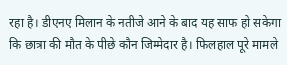रहा है। डीएनए मिलान के नतीजे आने के बाद यह साफ हो सकेगा कि छात्रा की मौत के पीछे कौन जिम्मेदार है। फिलहाल पूरे मामले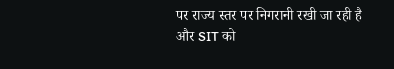पर राज्य स्तर पर निगरानी रखी जा रही है और SIT को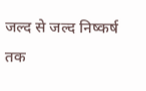जल्द से जल्द निष्कर्ष तक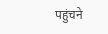पहुंचने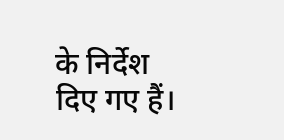के निर्देश दिए गए हैं।